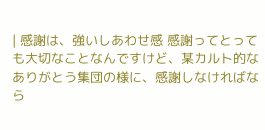| 感謝は、強いしあわせ感 感謝ってとっても大切なことなんですけど、某カルト的なありがとう集団の様に、感謝しなければなら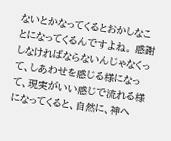ないとかなってくるとおかしなことになってくるんですよね。 感謝しなければならないんじゃなくって、しあわせを感じる様になって、現実がいい感じで流れる様になってくると、自然に、神へ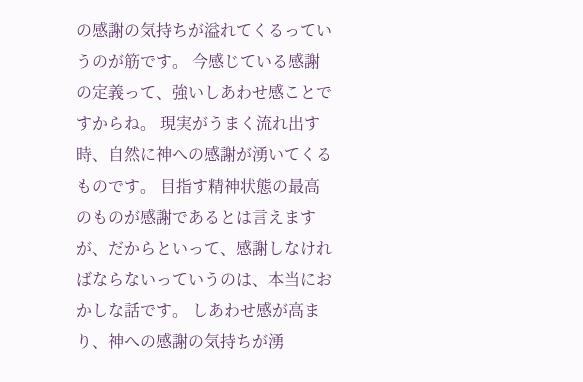の感謝の気持ちが溢れてくるっていうのが筋です。 今感じている感謝の定義って、強いしあわせ感ことですからね。 現実がうまく流れ出す時、自然に神への感謝が湧いてくるものです。 目指す精神状態の最高のものが感謝であるとは言えますが、だからといって、感謝しなければならないっていうのは、本当におかしな話です。 しあわせ感が高まり、神への感謝の気持ちが湧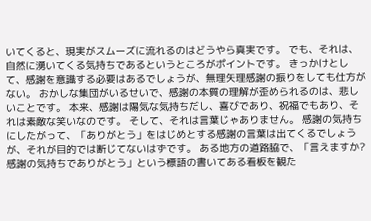いてくると、現実がスムーズに流れるのはどうやら真実です。 でも、それは、自然に湧いてくる気持ちであるというところがポイントです。 きっかけとして、感謝を意識する必要はあるでしょうが、無理矢理感謝の振りをしても仕方がない。 おかしな集団がいるせいで、感謝の本質の理解が歪められるのは、悲しいことです。 本来、感謝は陽気な気持ちだし、喜びであり、祝福でもあり、それは素敵な笑いなのです。 そして、それは言葉じゃありません。 感謝の気持ちにしたがって、「ありがとう」をはじめとする感謝の言葉は出てくるでしょうが、それが目的では断じてないはずです。 ある地方の道路脇で、「言えますか?感謝の気持ちでありがとう」という標語の書いてある看板を観た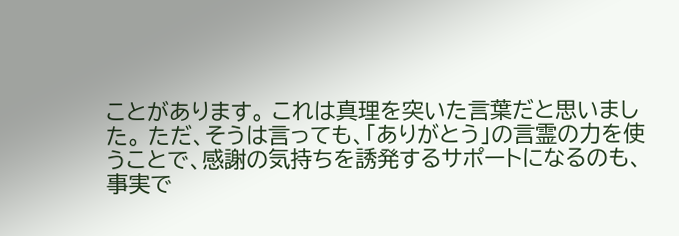ことがあります。 これは真理を突いた言葉だと思いました。 ただ、そうは言っても、「ありがとう」の言霊の力を使うことで、感謝の気持ちを誘発するサポートになるのも、事実で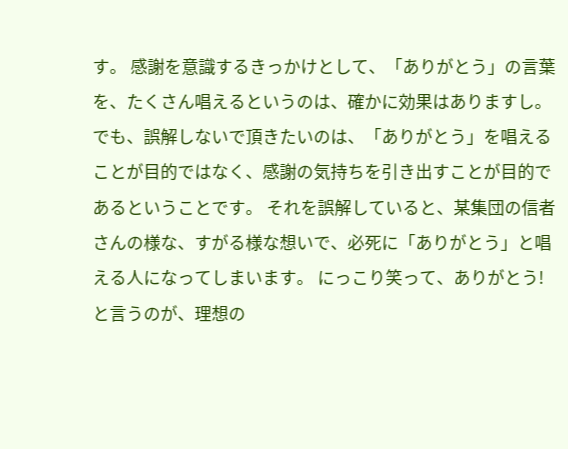す。 感謝を意識するきっかけとして、「ありがとう」の言葉を、たくさん唱えるというのは、確かに効果はありますし。 でも、誤解しないで頂きたいのは、「ありがとう」を唱えることが目的ではなく、感謝の気持ちを引き出すことが目的であるということです。 それを誤解していると、某集団の信者さんの様な、すがる様な想いで、必死に「ありがとう」と唱える人になってしまいます。 にっこり笑って、ありがとう!と言うのが、理想の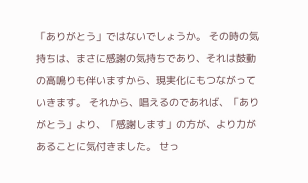「ありがとう」ではないでしょうか。 その時の気持ちは、まさに感謝の気持ちであり、それは鼓動の高鳴りも伴いますから、現実化にもつながっていきます。 それから、唱えるのであれば、「ありがとう」より、「感謝します」の方が、より力があることに気付きました。 せっ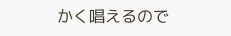かく唱えるので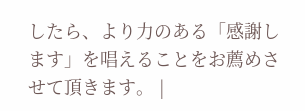したら、より力のある「感謝します」を唱えることをお薦めさせて頂きます。 |